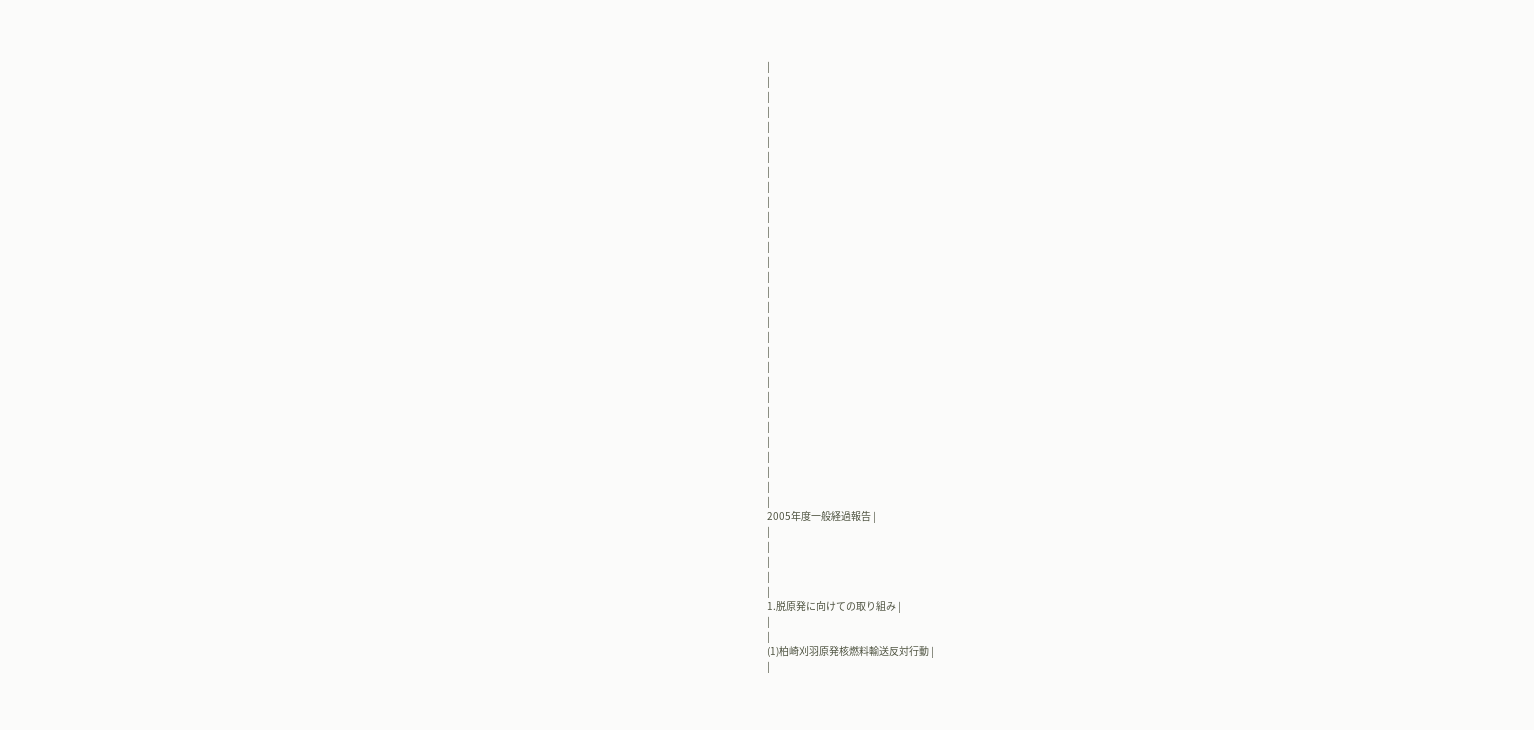|
|
|
|
|
|
|
|
|
|
|
|
|
|
|
|
|
|
|
|
|
|
|
|
|
|
|
|
|
|
2005年度一般経過報告 |
|
|
|
|
|
1.脱原発に向けての取り組み |
|
|
(1)柏崎刈羽原発核燃料輸送反対行動 |
|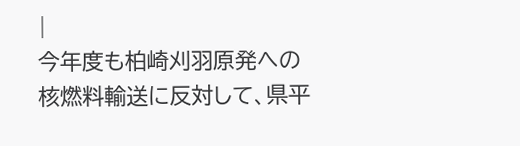|
今年度も柏崎刈羽原発への核燃料輸送に反対して、県平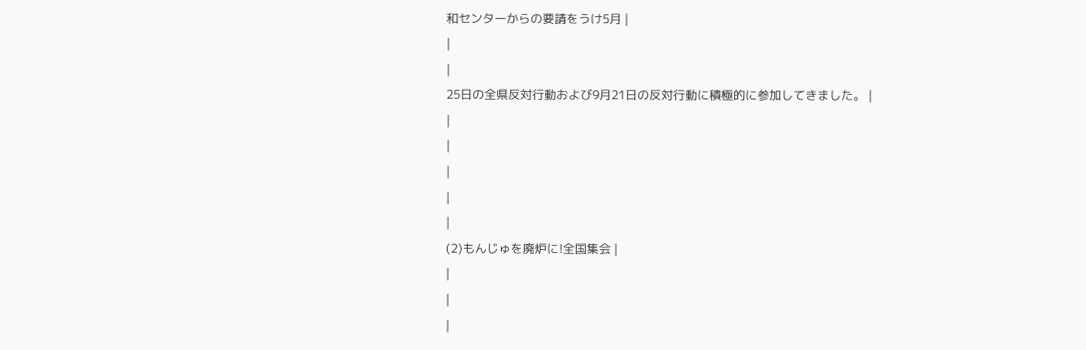和センターからの要請をうけ5月 |
|
|
25日の全県反対行動および9月21日の反対行動に積極的に参加してきました。 |
|
|
|
|
|
(2)もんじゅを廃炉に!全国集会 |
|
|
|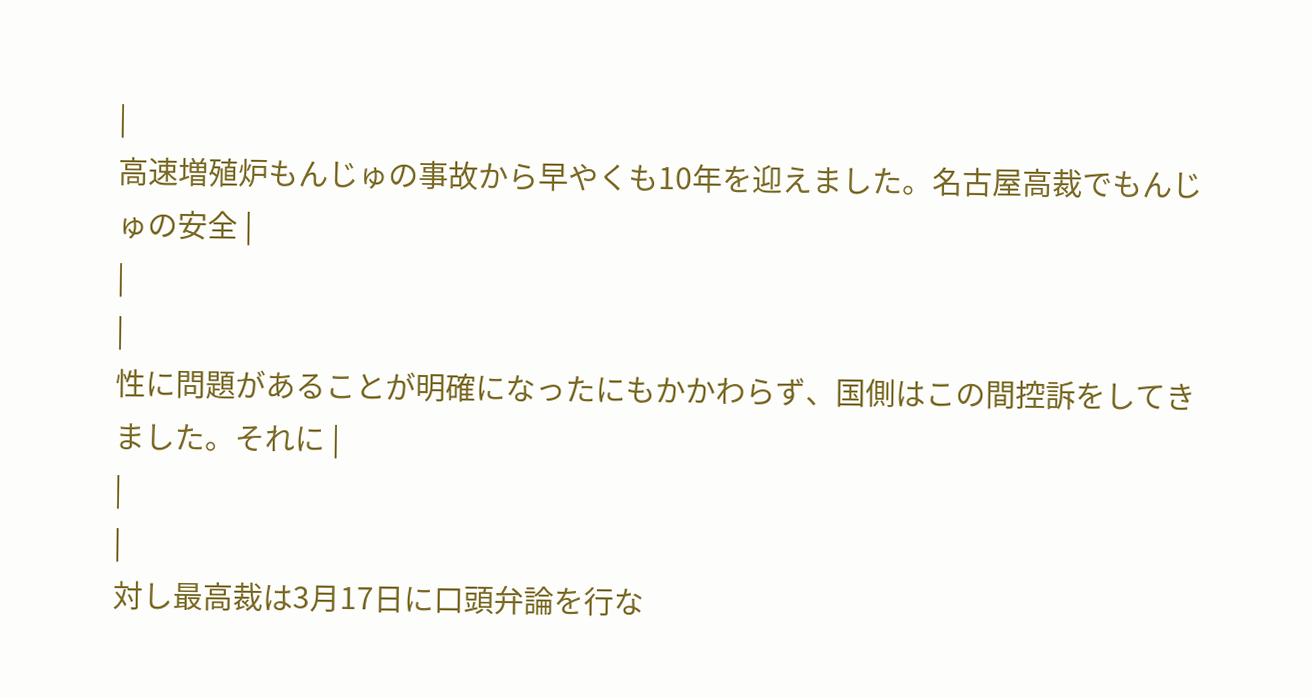|
高速増殖炉もんじゅの事故から早やくも10年を迎えました。名古屋高裁でもんじゅの安全 |
|
|
性に問題があることが明確になったにもかかわらず、国側はこの間控訴をしてきました。それに |
|
|
対し最高裁は3月17日に口頭弁論を行な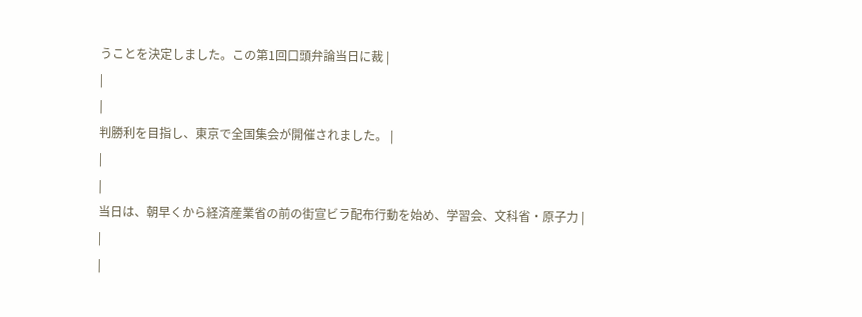うことを決定しました。この第1回口頭弁論当日に裁 |
|
|
判勝利を目指し、東京で全国集会が開催されました。 |
|
|
当日は、朝早くから経済産業省の前の街宣ビラ配布行動を始め、学習会、文科省・原子力 |
|
|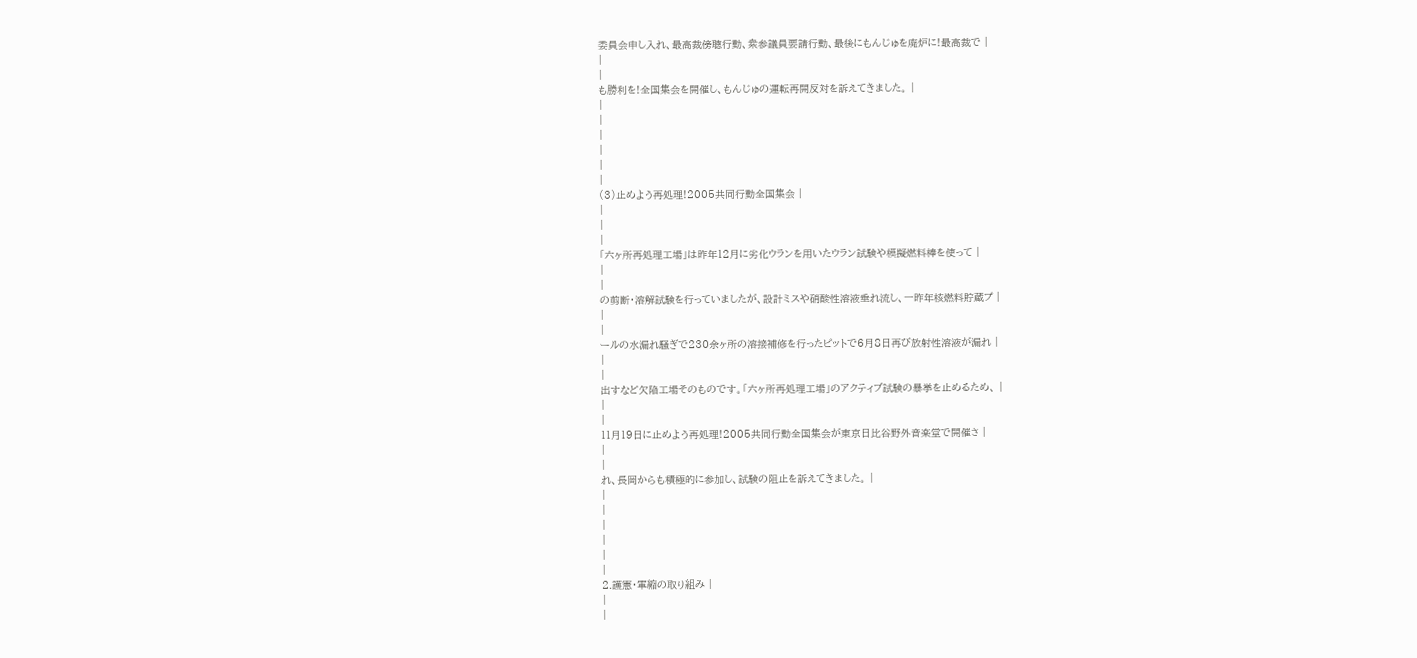委員会申し入れ、最高裁傍聴行動、衆参議員要請行動、最後にもんじゅを廃炉に!最高裁で |
|
|
も勝利を!全国集会を開催し、もんじゅの運転再開反対を訴えてきました。 |
|
|
|
|
|
|
(3)止めよう再処理!2005共同行動全国集会 |
|
|
|
「六ヶ所再処理工場」は昨年12月に劣化ウランを用いたウラン試験や模擬燃料棒を使って |
|
|
の剪断・溶解試験を行っていましたが、設計ミスや硝酸性溶液垂れ流し、一昨年核燃料貯蔵プ |
|
|
ールの水漏れ騒ぎで230余ヶ所の溶接補修を行ったピットで6月8日再び放射性溶液が漏れ |
|
|
出すなど欠陥工場そのものです。「六ヶ所再処理工場」のアクティブ試験の暴挙を止めるため、 |
|
|
11月19日に止めよう再処理!2005共同行動全国集会が東京日比谷野外音楽堂で開催さ |
|
|
れ、長岡からも積極的に参加し、試験の阻止を訴えてきました。 |
|
|
|
|
|
|
2.護憲・軍縮の取り組み |
|
|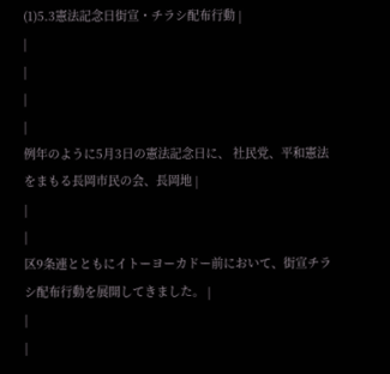(1)5.3憲法記念日街宣・チラシ配布行動 |
|
|
|
|
例年のように5月3日の憲法記念日に、 社民党、平和憲法をまもる長岡市民の会、長岡地 |
|
|
区9条連とともにイトーヨーカドー前において、街宣チラシ配布行動を展開してきました。 |
|
|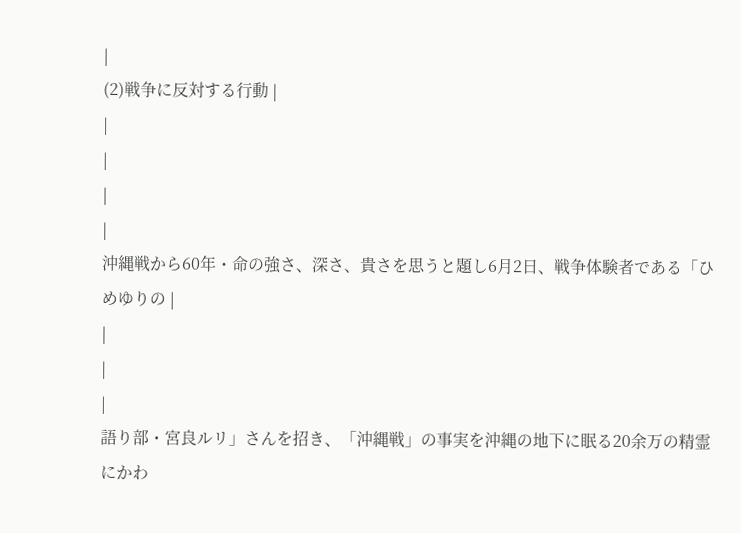|
(2)戦争に反対する行動 |
|
|
|
|
沖縄戦から60年・命の強さ、深さ、貴さを思うと題し6月2日、戦争体験者である「ひめゆりの |
|
|
|
語り部・宮良ルリ」さんを招き、「沖縄戦」の事実を沖縄の地下に眠る20余万の精霊にかわ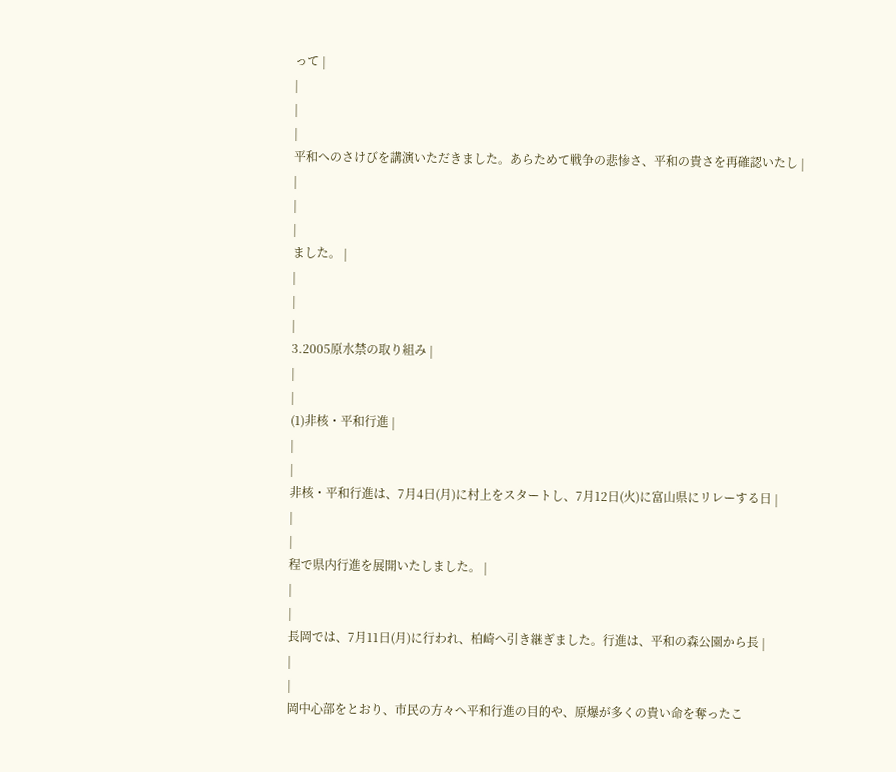って |
|
|
|
平和へのさけびを講演いただきました。あらためて戦争の悲惨さ、平和の貴さを再確認いたし |
|
|
|
ました。 |
|
|
|
3.2005原水禁の取り組み |
|
|
(1)非核・平和行進 |
|
|
非核・平和行進は、7月4日(月)に村上をスタートし、7月12日(火)に富山県にリレーする日 |
|
|
程で県内行進を展開いたしました。 |
|
|
長岡では、7月11日(月)に行われ、柏崎へ引き継ぎました。行進は、平和の森公園から長 |
|
|
岡中心部をとおり、市民の方々へ平和行進の目的や、原爆が多くの貴い命を奪ったこ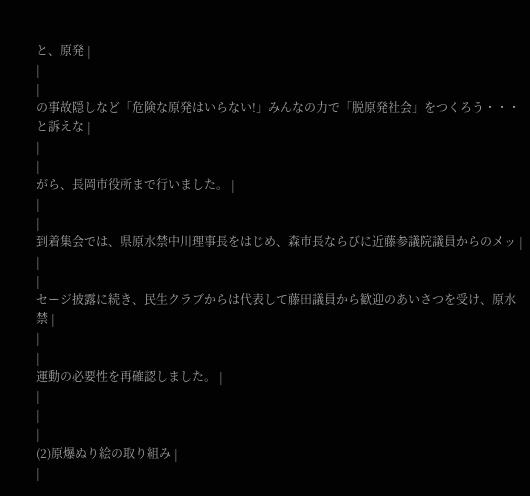と、原発 |
|
|
の事故隠しなど「危険な原発はいらない!」みんなの力で「脱原発社会」をつくろう・・・と訴えな |
|
|
がら、長岡市役所まで行いました。 |
|
|
到着集会では、県原水禁中川理事長をはじめ、森市長ならびに近藤参議院議員からのメッ |
|
|
セージ披露に続き、民生クラブからは代表して藤田議員から歓迎のあいさつを受け、原水禁 |
|
|
運動の必要性を再確認しました。 |
|
|
|
(2)原爆ぬり絵の取り組み |
|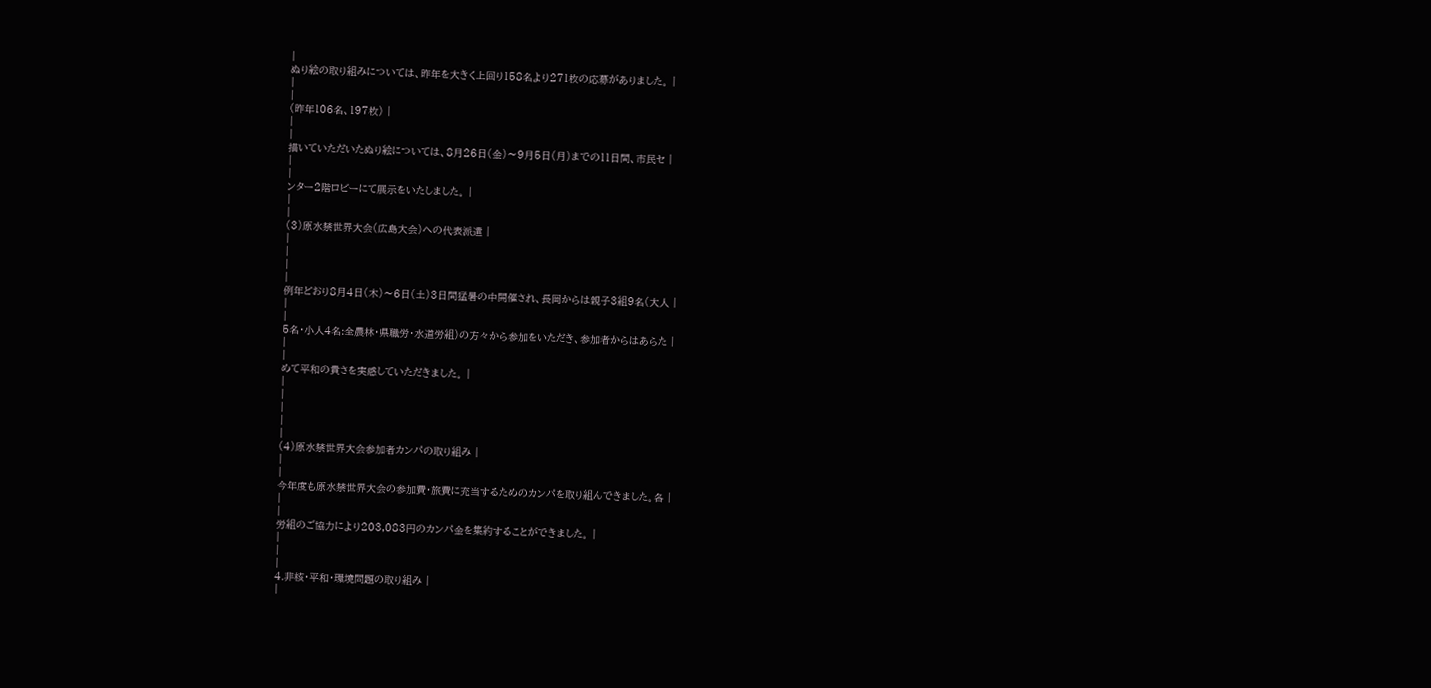|
ぬり絵の取り組みについては、昨年を大きく上回り158名より271枚の応募がありました。 |
|
|
(昨年106名、197枚) |
|
|
描いていただいたぬり絵については、8月26日(金)〜9月5日(月)までの11日間、市民セ |
|
|
ンター2階ロビーにて展示をいたしました。 |
|
|
(3)原水禁世界大会(広島大会)への代表派遣 |
|
|
|
|
例年どおり8月4日(木)〜6日(土)3日間猛暑の中開催され、長岡からは親子3組9名(大人 |
|
|
5名・小人4名:全農林・県職労・水道労組)の方々から参加をいただき、参加者からはあらた |
|
|
めて平和の貴さを実感していただきました。 |
|
|
|
|
|
(4)原水禁世界大会参加者カンパの取り組み |
|
|
今年度も原水禁世界大会の参加費・旅費に充当するためのカンパを取り組んできました。各 |
|
|
労組のご協力により203,083円のカンパ金を集約することができました。 |
|
|
|
4.非核・平和・環境問題の取り組み |
|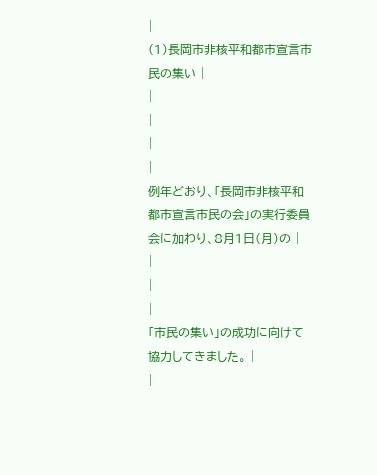|
(1)長岡市非核平和都市宣言市民の集い |
|
|
|
|
例年どおり、「長岡市非核平和都市宣言市民の会」の実行委員会に加わり、8月1日(月)の |
|
|
|
「市民の集い」の成功に向けて協力してきました。 |
|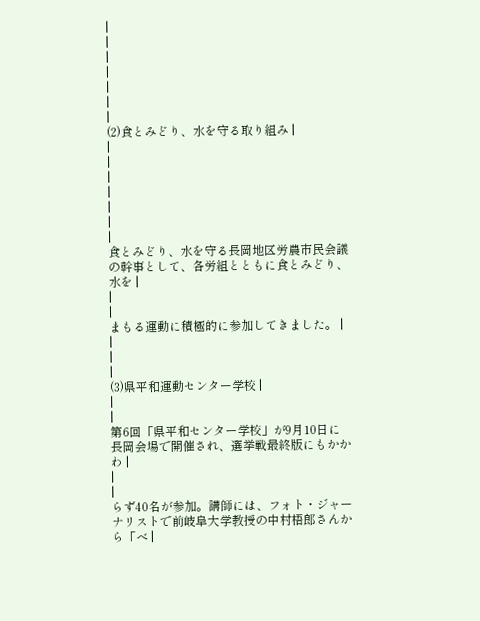|
|
|
|
|
|
|
(2)食とみどり、水を守る取り組み |
|
|
|
|
|
|
|
食とみどり、水を守る長岡地区労農市民会議の幹事として、各労組とともに食とみどり、水を |
|
|
まもる運動に積極的に参加してきました。 |
|
|
|
(3)県平和運動センター学校 |
|
|
第6回「県平和センター学校」が9月10日に長岡会場で開催され、選挙戦最終版にもかかわ |
|
|
らず40名が参加。講師には、フォト・ジャーナリストで前岐阜大学教授の中村梧郎さんから「べ |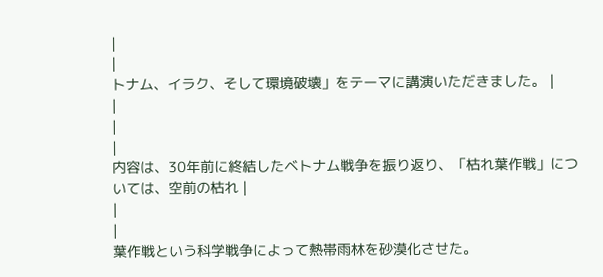|
|
トナム、イラク、そして環境破壊」をテーマに講演いただきました。 |
|
|
|
内容は、30年前に終結したベトナム戦争を振り返り、「枯れ葉作戦」については、空前の枯れ |
|
|
葉作戦という科学戦争によって熱帯雨林を砂漠化させた。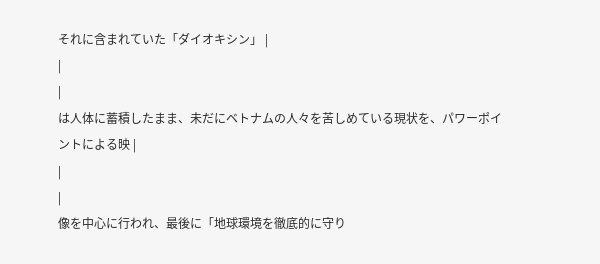それに含まれていた「ダイオキシン」 |
|
|
は人体に蓄積したまま、未だにベトナムの人々を苦しめている現状を、パワーポイントによる映 |
|
|
像を中心に行われ、最後に「地球環境を徹底的に守り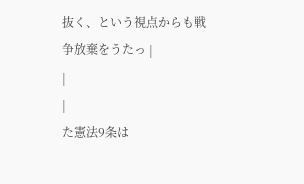抜く、という視点からも戦争放棄をうたっ |
|
|
た憲法9条は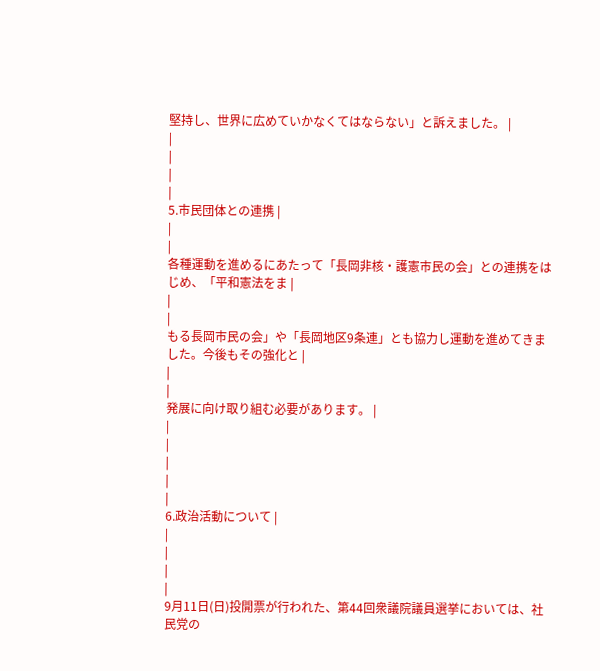堅持し、世界に広めていかなくてはならない」と訴えました。 |
|
|
|
|
5.市民団体との連携 |
|
|
各種運動を進めるにあたって「長岡非核・護憲市民の会」との連携をはじめ、「平和憲法をま |
|
|
もる長岡市民の会」や「長岡地区9条連」とも協力し運動を進めてきました。今後もその強化と |
|
|
発展に向け取り組む必要があります。 |
|
|
|
|
|
6.政治活動について |
|
|
|
|
9月11日(日)投開票が行われた、第44回衆議院議員選挙においては、社民党の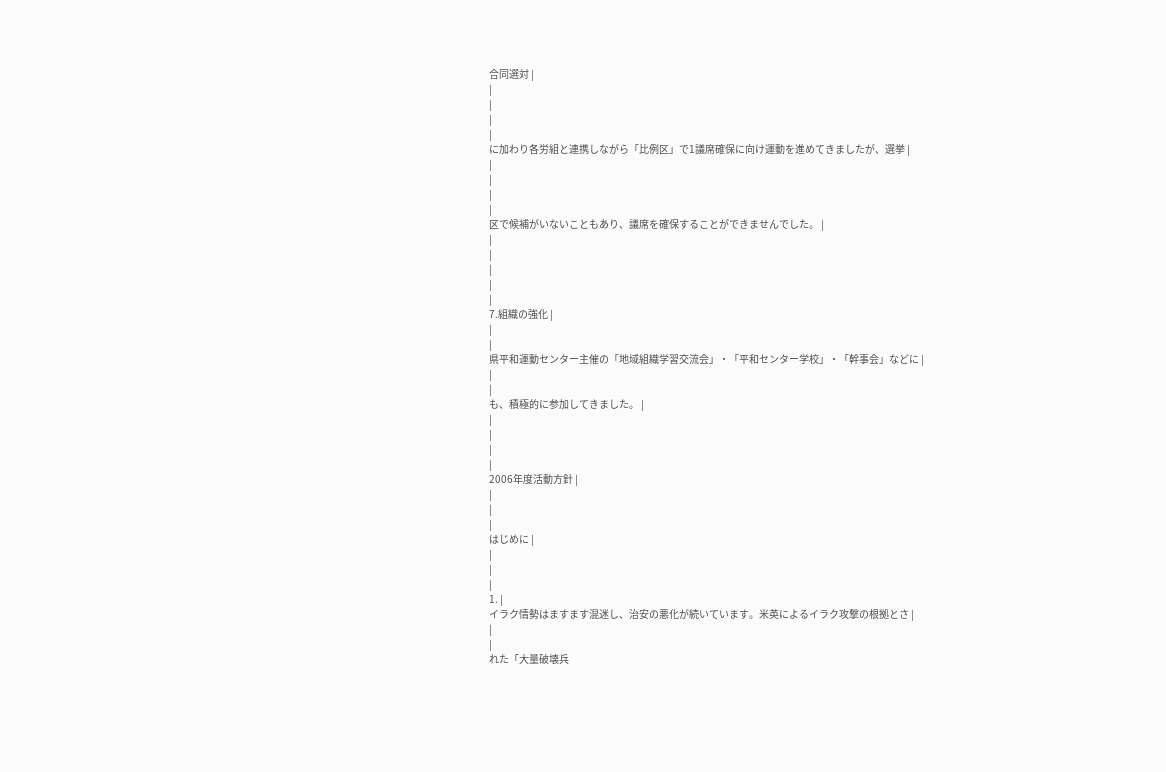合同選対 |
|
|
|
|
に加わり各労組と連携しながら「比例区」で1議席確保に向け運動を進めてきましたが、選挙 |
|
|
|
|
区で候補がいないこともあり、議席を確保することができませんでした。 |
|
|
|
|
|
7.組織の強化 |
|
|
県平和運動センター主催の「地域組織学習交流会」・「平和センター学校」・「幹事会」などに |
|
|
も、積極的に参加してきました。 |
|
|
|
|
2006年度活動方針 |
|
|
|
はじめに |
|
|
|
1. |
イラク情勢はますます混迷し、治安の悪化が続いています。米英によるイラク攻撃の根拠とさ |
|
|
れた「大量破壊兵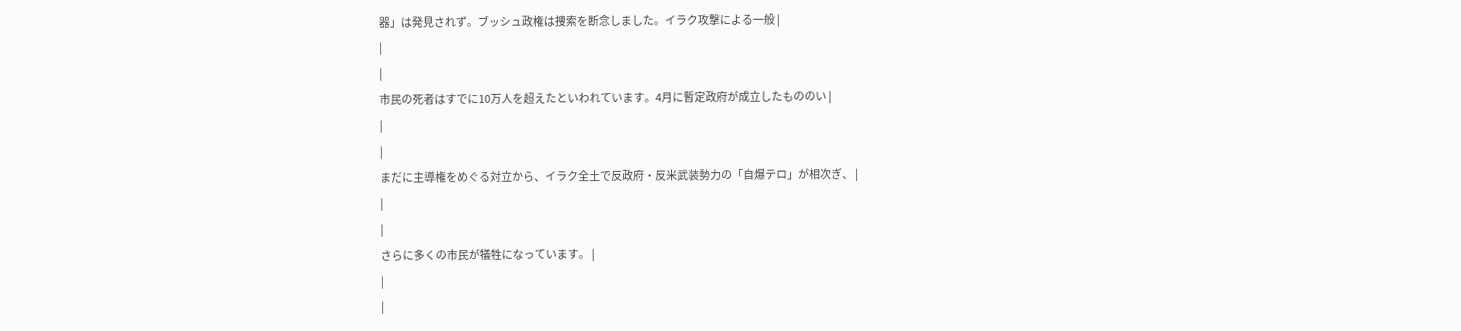器」は発見されず。ブッシュ政権は捜索を断念しました。イラク攻撃による一般 |
|
|
市民の死者はすでに10万人を超えたといわれています。4月に暫定政府が成立したもののい |
|
|
まだに主導権をめぐる対立から、イラク全土で反政府・反米武装勢力の「自爆テロ」が相次ぎ、 |
|
|
さらに多くの市民が犠牲になっています。 |
|
|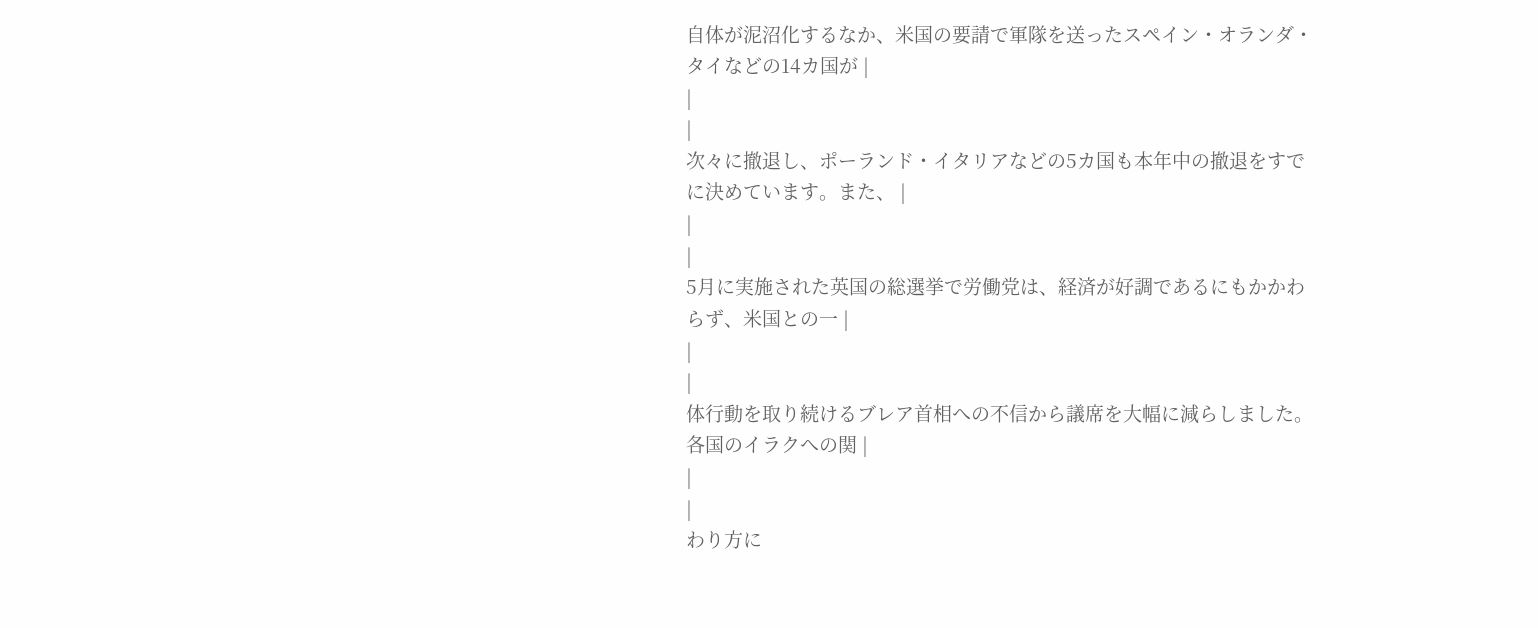自体が泥沼化するなか、米国の要請で軍隊を送ったスペイン・オランダ・タイなどの14カ国が |
|
|
次々に撤退し、ポーランド・イタリアなどの5カ国も本年中の撤退をすでに決めています。また、 |
|
|
5月に実施された英国の総選挙で労働党は、経済が好調であるにもかかわらず、米国との一 |
|
|
体行動を取り続けるブレア首相への不信から議席を大幅に減らしました。各国のイラクへの関 |
|
|
わり方に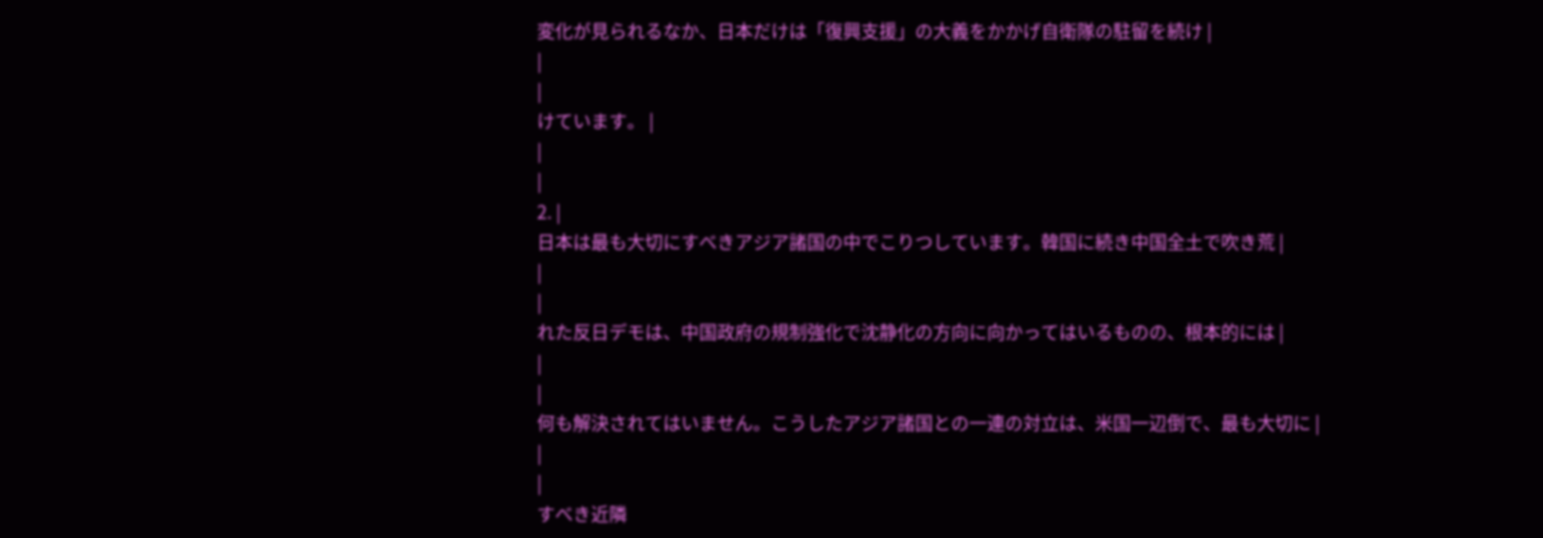変化が見られるなか、日本だけは「復興支援」の大義をかかげ自衛隊の駐留を続け |
|
|
けています。 |
|
|
2. |
日本は最も大切にすべきアジア諸国の中でこりつしています。韓国に続き中国全土で吹き荒 |
|
|
れた反日デモは、中国政府の規制強化で沈静化の方向に向かってはいるものの、根本的には |
|
|
何も解決されてはいません。こうしたアジア諸国との一連の対立は、米国一辺倒で、最も大切に |
|
|
すべき近隣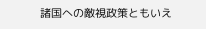諸国への敵視政策ともいえ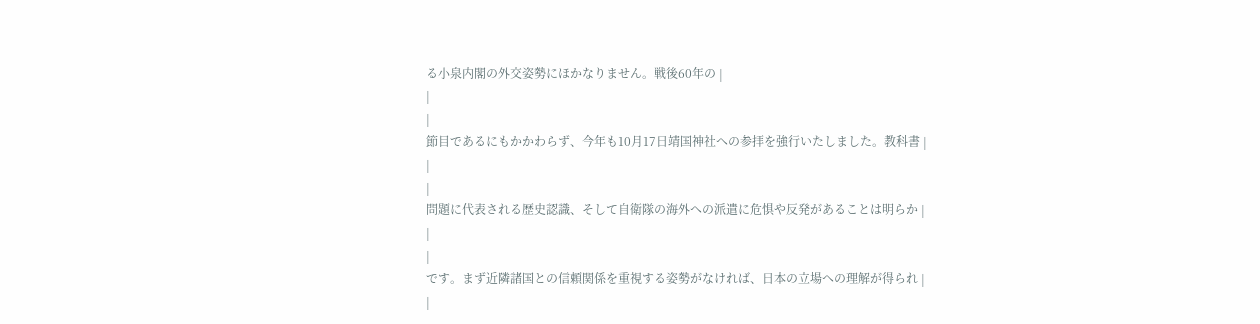る小泉内閣の外交姿勢にほかなりません。戦後60年の |
|
|
節目であるにもかかわらず、今年も10月17日靖国神社への参拝を強行いたしました。教科書 |
|
|
問題に代表される歴史認識、そして自衛隊の海外への派遣に危惧や反発があることは明らか |
|
|
です。まず近隣諸国との信頼関係を重視する姿勢がなければ、日本の立場への理解が得られ |
|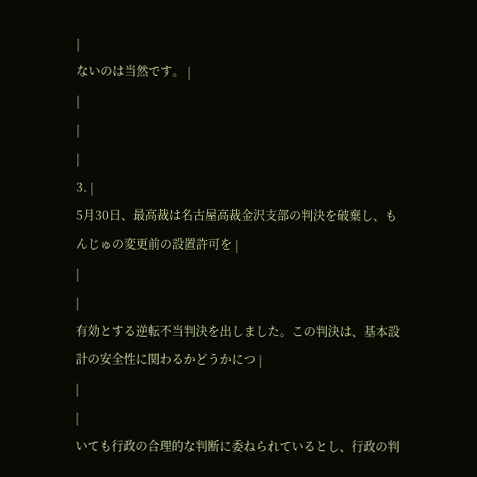|
ないのは当然です。 |
|
|
|
3. |
5月30日、最高裁は名古屋高裁金沢支部の判決を破棄し、もんじゅの変更前の設置許可を |
|
|
有効とする逆転不当判決を出しました。この判決は、基本設計の安全性に関わるかどうかにつ |
|
|
いても行政の合理的な判断に委ねられているとし、行政の判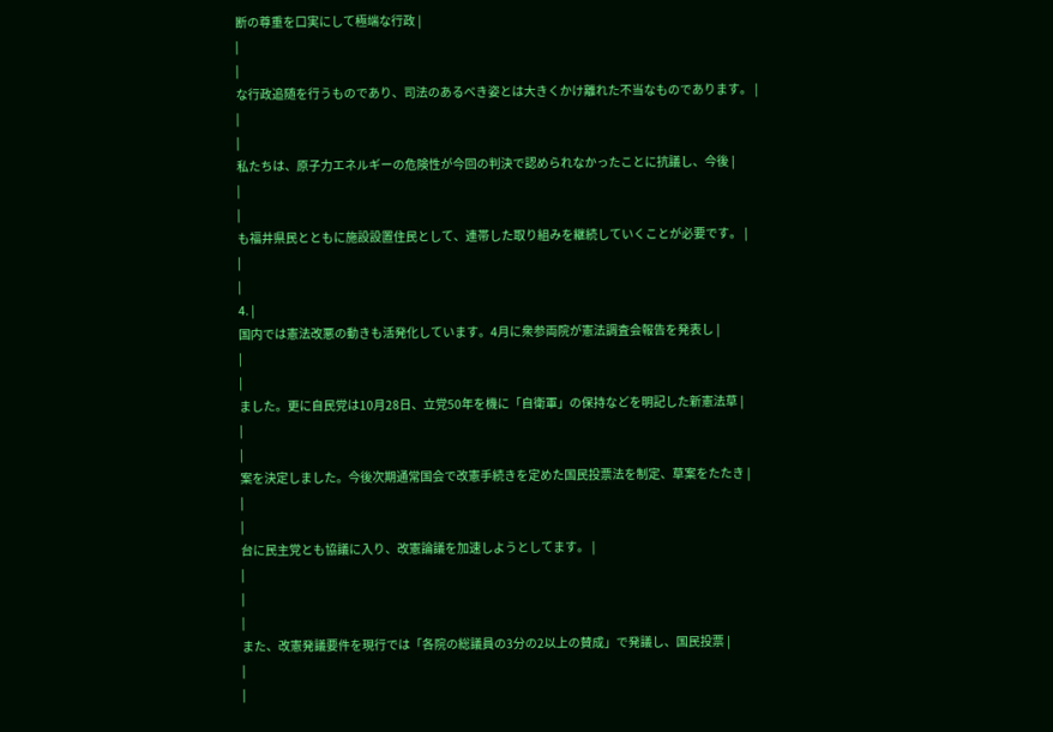断の尊重を口実にして極端な行政 |
|
|
な行政追随を行うものであり、司法のあるべき姿とは大きくかけ離れた不当なものであります。 |
|
|
私たちは、原子力エネルギーの危険性が今回の判決で認められなかったことに抗議し、今後 |
|
|
も福井県民とともに施設設置住民として、連帯した取り組みを継続していくことが必要です。 |
|
|
4. |
国内では憲法改悪の動きも活発化しています。4月に衆参両院が憲法調査会報告を発表し |
|
|
ました。更に自民党は10月28日、立党50年を機に「自衛軍」の保持などを明記した新憲法草 |
|
|
案を決定しました。今後次期通常国会で改憲手続きを定めた国民投票法を制定、草案をたたき |
|
|
台に民主党とも協議に入り、改憲論議を加速しようとしてます。 |
|
|
|
また、改憲発議要件を現行では「各院の総議員の3分の2以上の賛成」で発議し、国民投票 |
|
|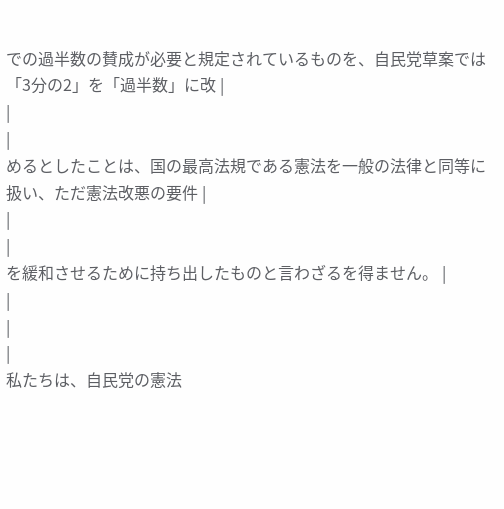での過半数の賛成が必要と規定されているものを、自民党草案では「3分の2」を「過半数」に改 |
|
|
めるとしたことは、国の最高法規である憲法を一般の法律と同等に扱い、ただ憲法改悪の要件 |
|
|
を緩和させるために持ち出したものと言わざるを得ません。 |
|
|
|
私たちは、自民党の憲法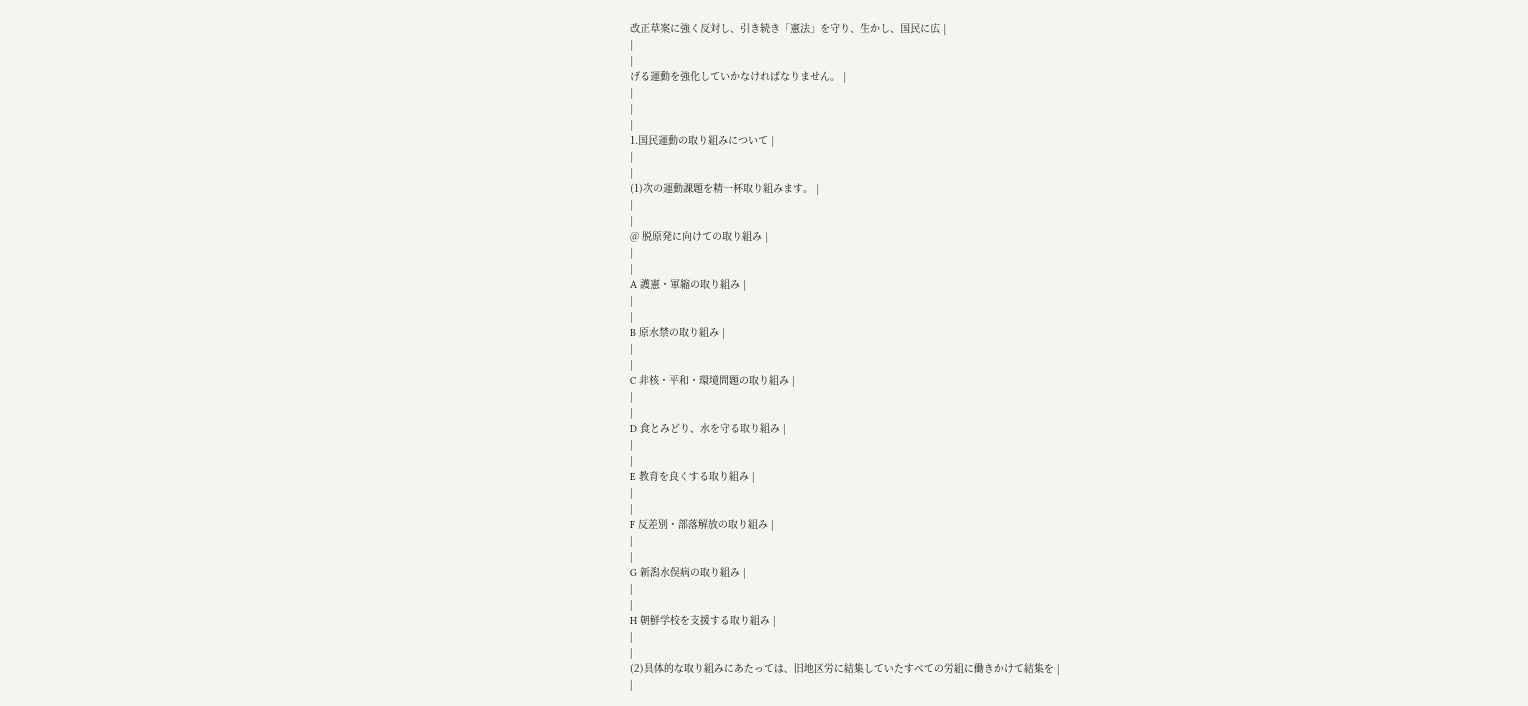改正草案に強く反対し、引き続き「憲法」を守り、生かし、国民に広 |
|
|
げる運動を強化していかなければなりません。 |
|
|
|
1.国民運動の取り組みについて |
|
|
(1)次の運動課題を精一杯取り組みます。 |
|
|
@ 脱原発に向けての取り組み |
|
|
A 護憲・軍縮の取り組み |
|
|
B 原水禁の取り組み |
|
|
C 非核・平和・環境問題の取り組み |
|
|
D 食とみどり、水を守る取り組み |
|
|
E 教育を良くする取り組み |
|
|
F 反差別・部落解放の取り組み |
|
|
G 新潟水俣病の取り組み |
|
|
H 朝鮮学校を支援する取り組み |
|
|
(2)具体的な取り組みにあたっては、旧地区労に結集していたすべての労組に働きかけて結集を |
|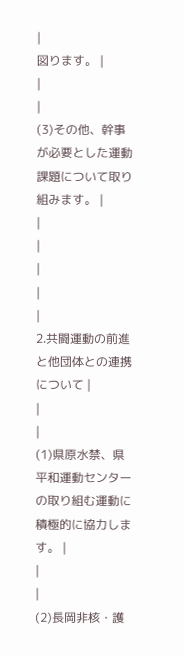|
図ります。 |
|
|
(3)その他、幹事が必要とした運動課題について取り組みます。 |
|
|
|
|
|
2.共闘運動の前進と他団体との連携について |
|
|
(1)県原水禁、県平和運動センターの取り組む運動に積極的に協力します。 |
|
|
(2)長岡非核・護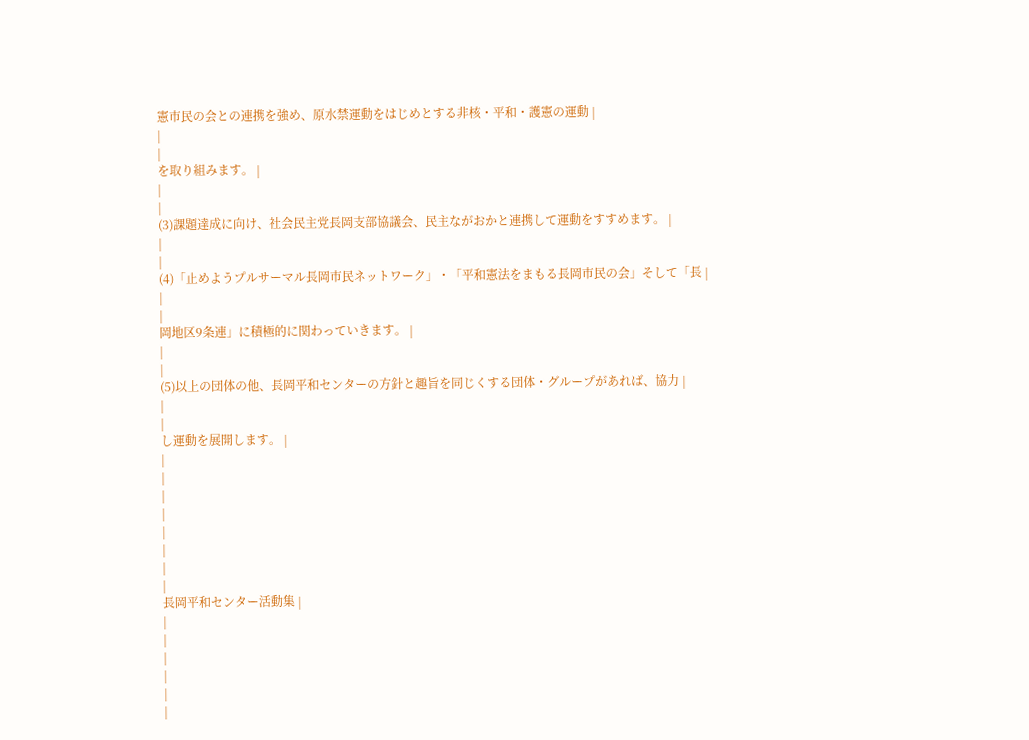憲市民の会との連携を強め、原水禁運動をはじめとする非核・平和・護憲の運動 |
|
|
を取り組みます。 |
|
|
(3)課題達成に向け、社会民主党長岡支部協議会、民主ながおかと連携して運動をすすめます。 |
|
|
(4)「止めようプルサーマル長岡市民ネットワーク」・「平和憲法をまもる長岡市民の会」そして「長 |
|
|
岡地区9条連」に積極的に関わっていきます。 |
|
|
(5)以上の団体の他、長岡平和センターの方針と趣旨を同じくする団体・グループがあれば、協力 |
|
|
し運動を展開します。 |
|
|
|
|
|
|
|
|
長岡平和センター活動集 |
|
|
|
|
|
|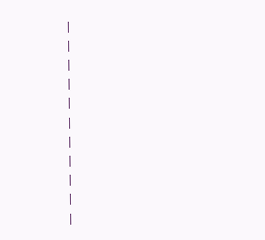|
|
|
|
|
|
|
|
|
|
|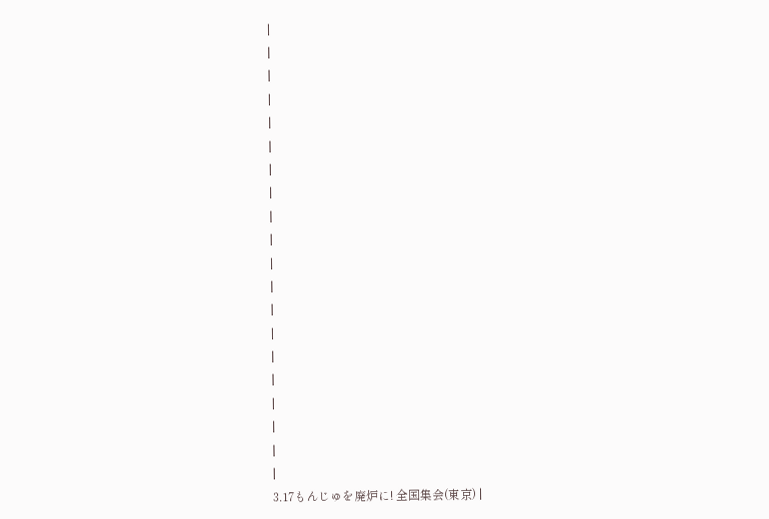|
|
|
|
|
|
|
|
|
|
|
|
|
|
|
|
|
|
|
|
3.17もんじゅを廃炉に! 全国集会(東京) |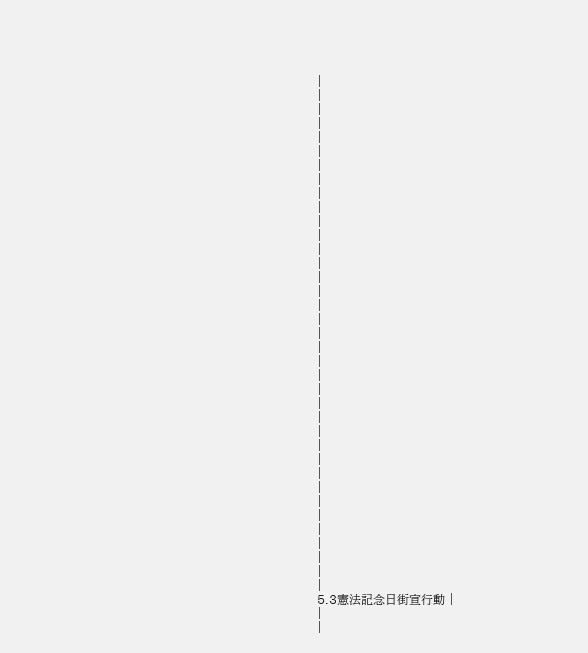|
|
|
|
|
|
|
|
|
|
|
|
|
|
|
|
|
|
|
|
|
|
|
|
|
|
|
|
|
|
|
|
|
|
|
|
|
5.3憲法記念日街宣行動 |
|
|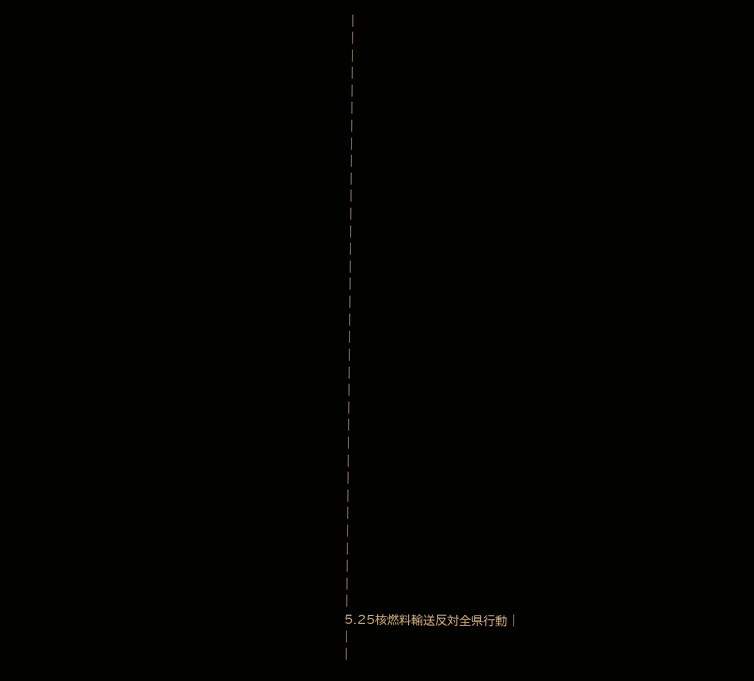|
|
|
|
|
|
|
|
|
|
|
|
|
|
|
|
|
|
|
|
|
|
|
|
|
|
|
|
|
|
|
|
|
|
5.25核燃料輸送反対全県行動 |
|
|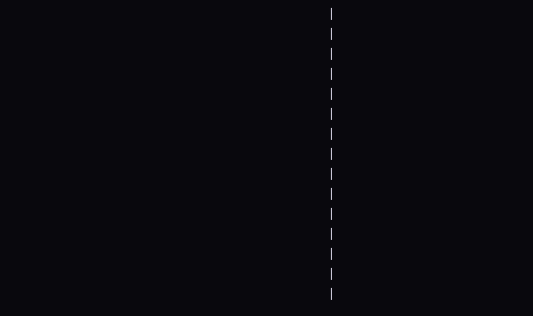|
|
|
|
|
|
|
|
|
|
|
|
|
|
|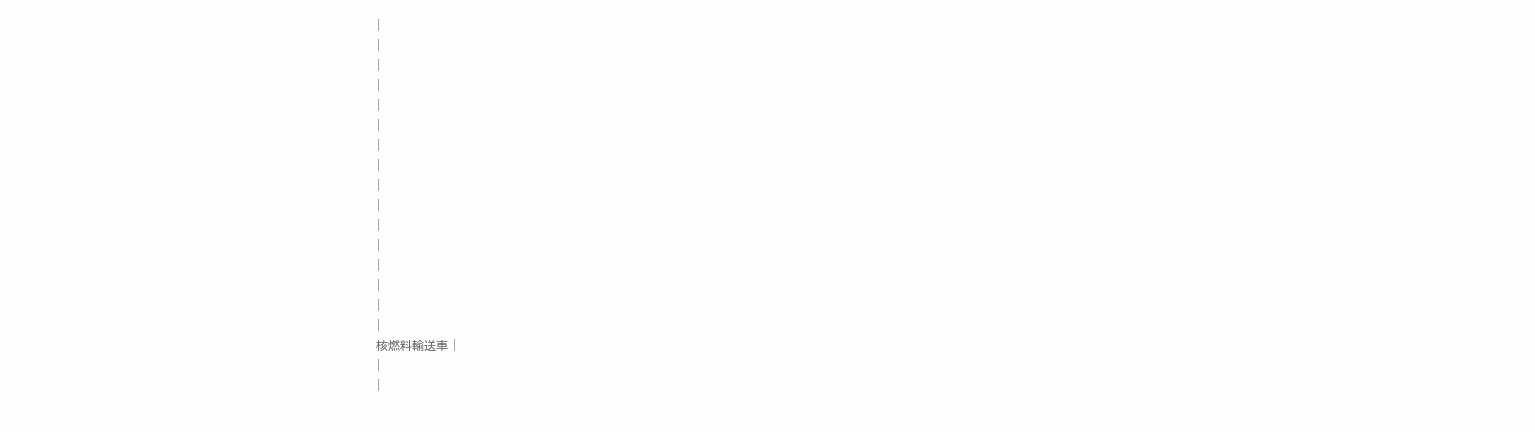|
|
|
|
|
|
|
|
|
|
|
|
|
|
|
|
核燃料輸送車 |
|
|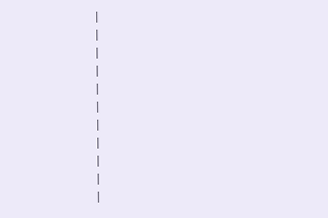|
|
|
|
|
|
|
|
|
|
|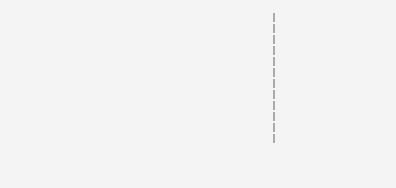|
|
|
|
|
|
|
|
|
|
|
|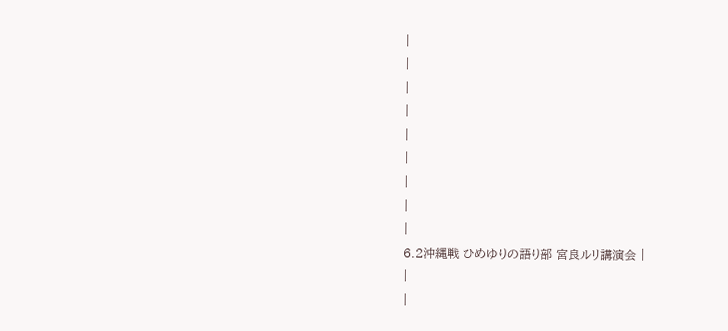|
|
|
|
|
|
|
|
|
6.2沖縄戦 ひめゆりの語り部 宮良ルリ講演会 |
|
|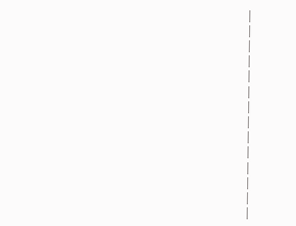|
|
|
|
|
|
|
|
|
|
|
|
|
|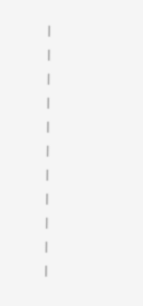|
|
|
|
|
|
|
|
|
|
|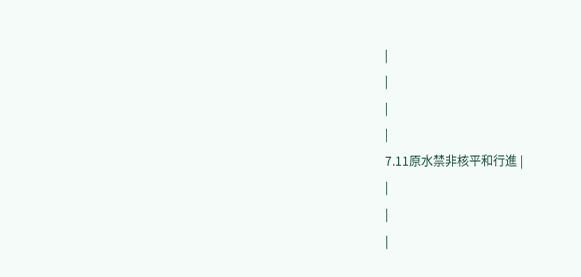|
|
|
|
7.11原水禁非核平和行進 |
|
|
|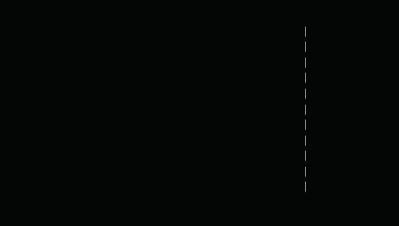|
|
|
|
|
|
|
|
|
|
|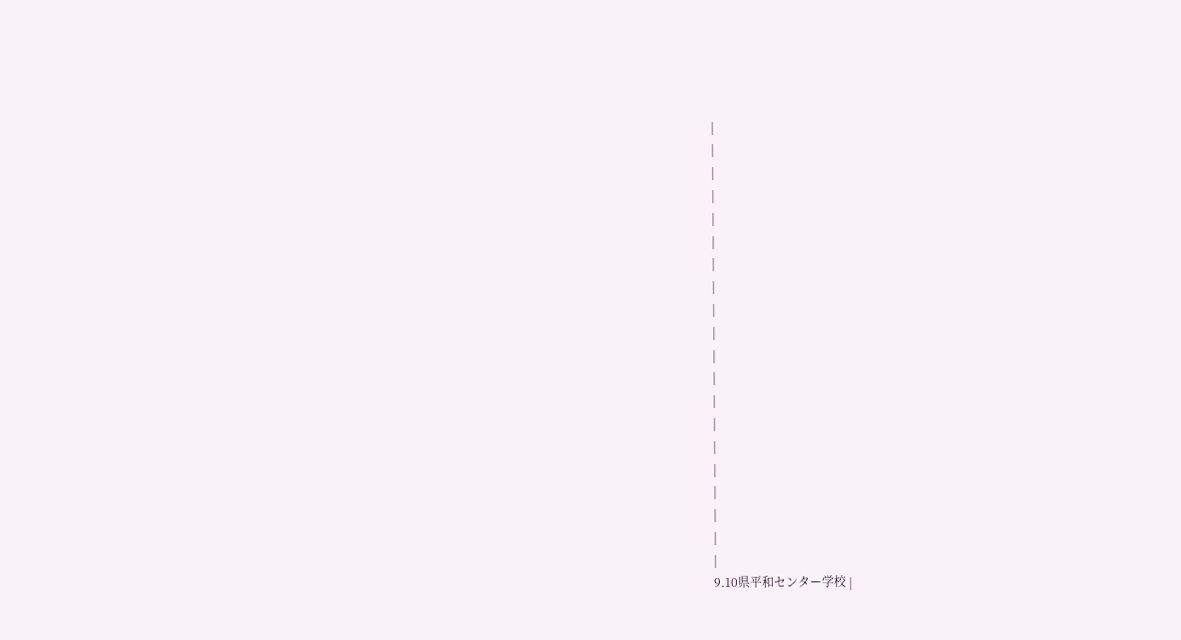|
|
|
|
|
|
|
|
|
|
|
|
|
|
|
|
|
|
|
|
9.10県平和センター学校 |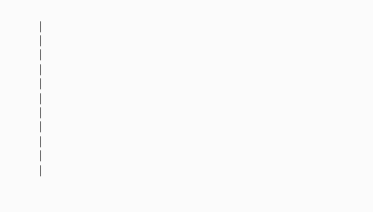|
|
|
|
|
|
|
|
|
|
|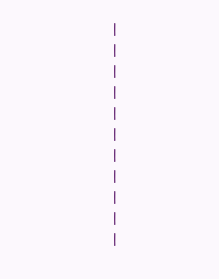|
|
|
|
|
|
|
|
|
|
|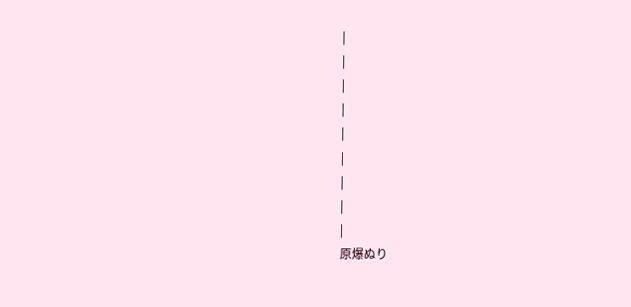|
|
|
|
|
|
|
|
|
原爆ぬり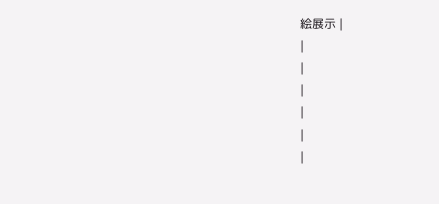絵展示 |
|
|
|
|
|
|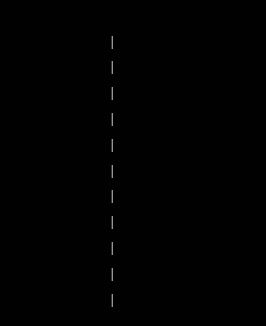|
|
|
|
|
|
|
|
|
|
|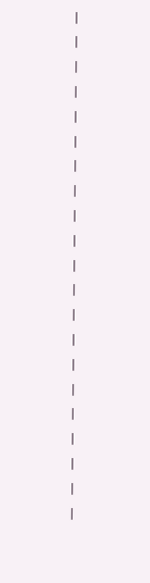|
|
|
|
|
|
|
|
|
|
|
|
|
|
|
|
|
|
|
|
|